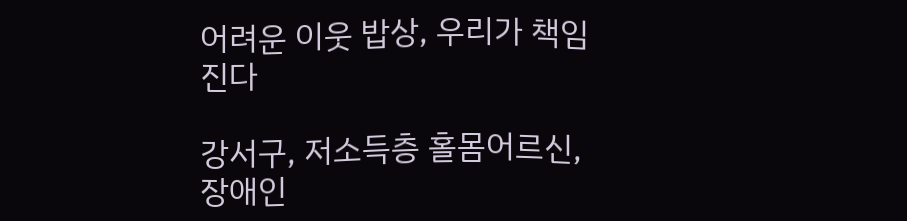어려운 이웃 밥상, 우리가 책임진다

강서구, 저소득층 홀몸어르신, 장애인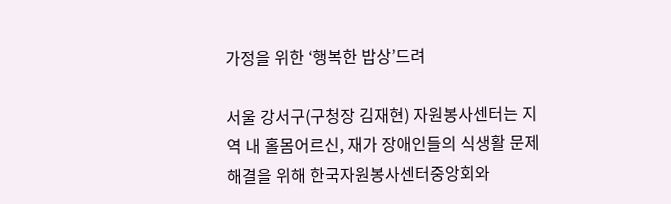가정을 위한 ‘행복한 밥상’드려

서울 강서구(구청장 김재현) 자원봉사센터는 지역 내 홀몸어르신, 재가 장애인들의 식생활 문제 해결을 위해 한국자원봉사센터중앙회와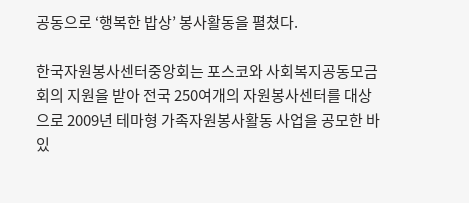공동으로 ‘행복한 밥상’ 봉사활동을 펼쳤다.

한국자원봉사센터중앙회는 포스코와 사회복지공동모금회의 지원을 받아 전국 250여개의 자원봉사센터를 대상으로 2009년 테마형 가족자원봉사활동 사업을 공모한 바 있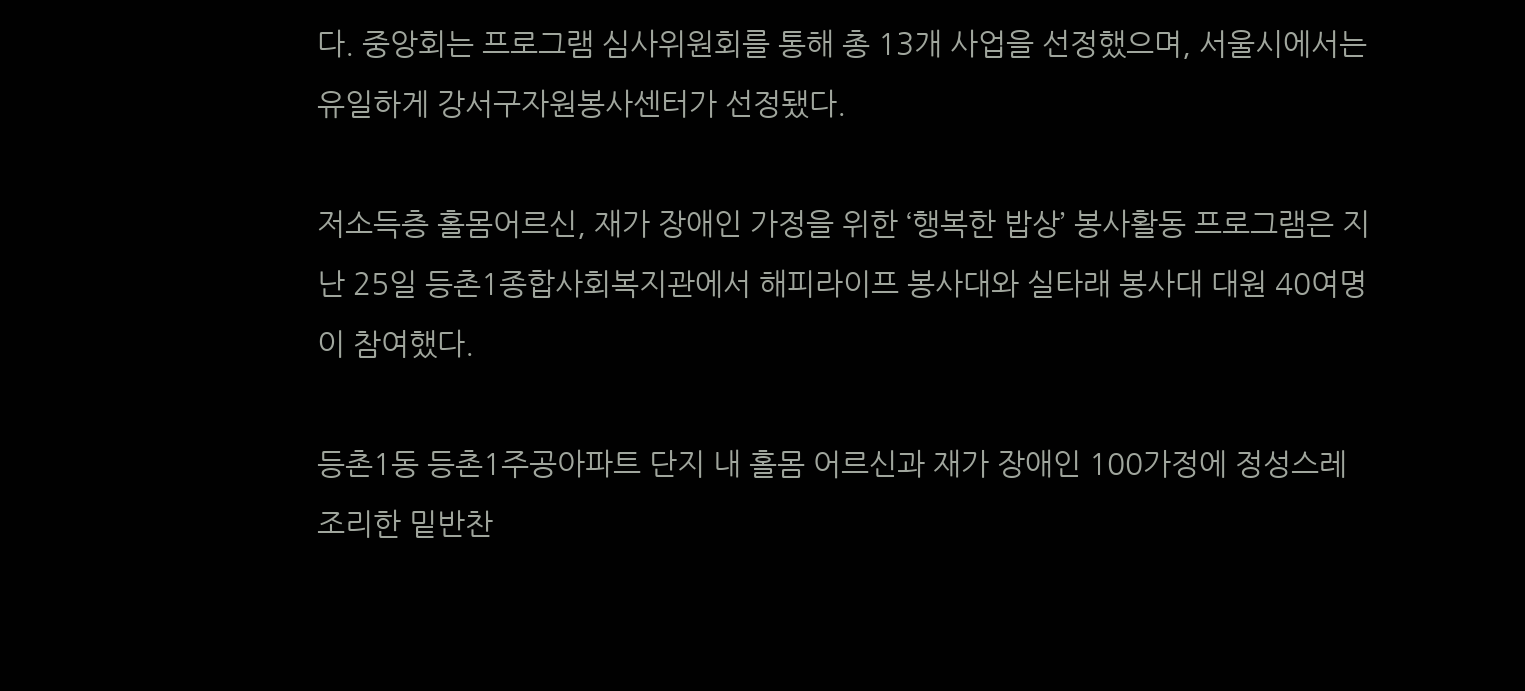다. 중앙회는 프로그램 심사위원회를 통해 총 13개 사업을 선정했으며, 서울시에서는 유일하게 강서구자원봉사센터가 선정됐다.

저소득층 홀몸어르신, 재가 장애인 가정을 위한 ‘행복한 밥상’ 봉사활동 프로그램은 지난 25일 등촌1종합사회복지관에서 해피라이프 봉사대와 실타래 봉사대 대원 40여명이 참여했다.

등촌1동 등촌1주공아파트 단지 내 홀몸 어르신과 재가 장애인 100가정에 정성스레 조리한 밑반찬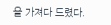을 가져다 드렸다.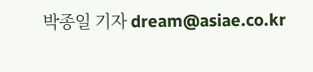박종일 기자 dream@asiae.co.kr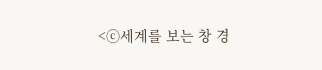<ⓒ세계를 보는 창 경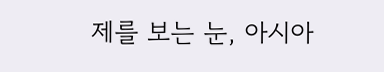제를 보는 눈, 아시아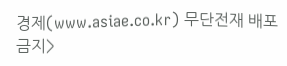경제(www.asiae.co.kr) 무단전재 배포금지>